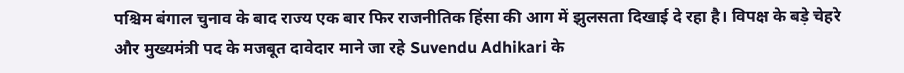पश्चिम बंगाल चुनाव के बाद राज्य एक बार फिर राजनीतिक हिंसा की आग में झुलसता दिखाई दे रहा है। विपक्ष के बड़े चेहरे और मुख्यमंत्री पद के मजबूत दावेदार माने जा रहे Suvendu Adhikari के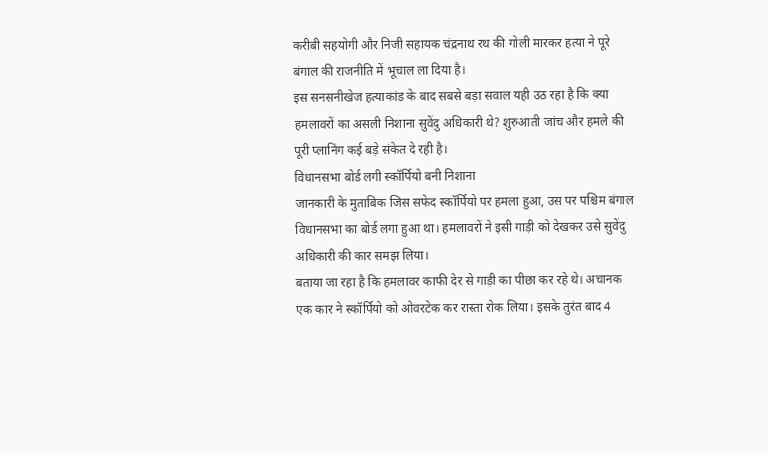करीबी सहयोगी और निजी सहायक चंद्रनाथ रथ की गोली मारकर हत्या ने पूरे बंगाल की राजनीति में भूचाल ला दिया है।
इस सनसनीखेज हत्याकांड के बाद सबसे बड़ा सवाल यही उठ रहा है कि क्या हमलावरों का असली निशाना सुवेंदु अधिकारी थे? शुरुआती जांच और हमले की पूरी प्लानिंग कई बड़े संकेत दे रही है।
विधानसभा बोर्ड लगी स्कॉर्पियो बनी निशाना
जानकारी के मुताबिक जिस सफेद स्कॉर्पियो पर हमला हुआ, उस पर पश्चिम बंगाल विधानसभा का बोर्ड लगा हुआ था। हमलावरों ने इसी गाड़ी को देखकर उसे सुवेंदु अधिकारी की कार समझ लिया।
बताया जा रहा है कि हमलावर काफी देर से गाड़ी का पीछा कर रहे थे। अचानक एक कार ने स्कॉर्पियो को ओवरटेक कर रास्ता रोक लिया। इसके तुरंत बाद 4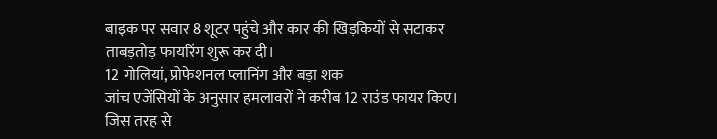बाइक पर सवार 8 शूटर पहुंचे और कार की खिड़कियों से सटाकर ताबड़तोड़ फायरिंग शुरू कर दी।
12 गोलियां, प्रोफेशनल प्लानिंग और बड़ा शक
जांच एजेंसियों के अनुसार हमलावरों ने करीब 12 राउंड फायर किए। जिस तरह से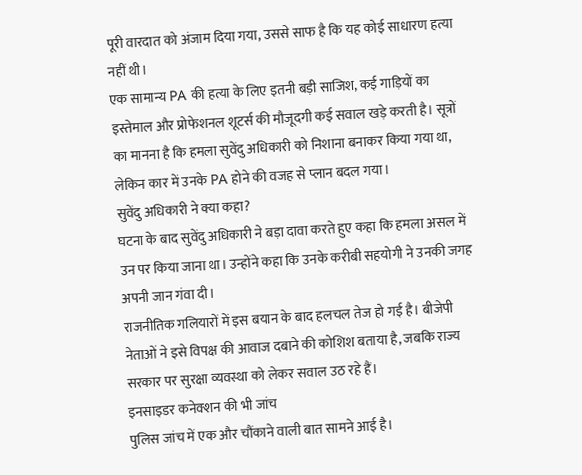पूरी वारदात को अंजाम दिया गया, उससे साफ है कि यह कोई साधारण हत्या नहीं थी।
एक सामान्य PA की हत्या के लिए इतनी बड़ी साजिश, कई गाड़ियों का इस्तेमाल और प्रोफेशनल शूटर्स की मौजूदगी कई सवाल खड़े करती है। सूत्रों का मानना है कि हमला सुवेंदु अधिकारी को निशाना बनाकर किया गया था, लेकिन कार में उनके PA होने की वजह से प्लान बदल गया।
सुवेंदु अधिकारी ने क्या कहा?
घटना के बाद सुवेंदु अधिकारी ने बड़ा दावा करते हुए कहा कि हमला असल में उन पर किया जाना था। उन्होंने कहा कि उनके करीबी सहयोगी ने उनकी जगह अपनी जान गंवा दी।
राजनीतिक गलियारों में इस बयान के बाद हलचल तेज हो गई है। बीजेपी नेताओं ने इसे विपक्ष की आवाज दबाने की कोशिश बताया है, जबकि राज्य सरकार पर सुरक्षा व्यवस्था को लेकर सवाल उठ रहे हैं।
इनसाइडर कनेक्शन की भी जांच
पुलिस जांच में एक और चौंकाने वाली बात सामने आई है।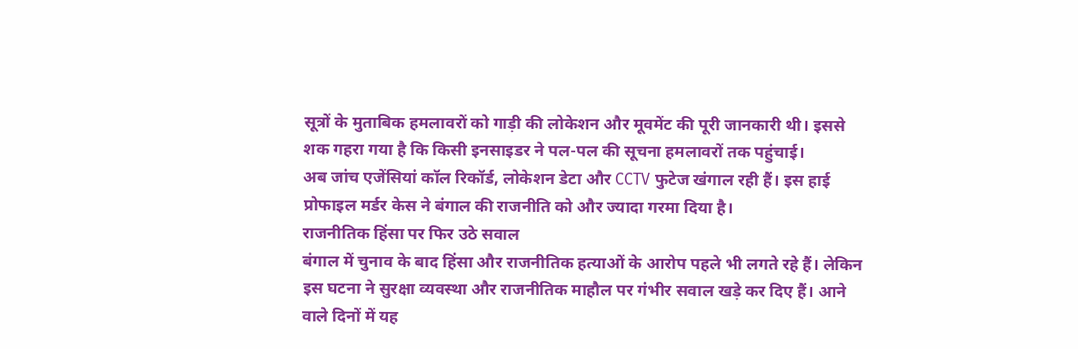सूत्रों के मुताबिक हमलावरों को गाड़ी की लोकेशन और मूवमेंट की पूरी जानकारी थी। इससे शक गहरा गया है कि किसी इनसाइडर ने पल-पल की सूचना हमलावरों तक पहुंचाई।
अब जांच एजेंसियां कॉल रिकॉर्ड, लोकेशन डेटा और CCTV फुटेज खंगाल रही हैं। इस हाई प्रोफाइल मर्डर केस ने बंगाल की राजनीति को और ज्यादा गरमा दिया है।
राजनीतिक हिंसा पर फिर उठे सवाल
बंगाल में चुनाव के बाद हिंसा और राजनीतिक हत्याओं के आरोप पहले भी लगते रहे हैं। लेकिन इस घटना ने सुरक्षा व्यवस्था और राजनीतिक माहौल पर गंभीर सवाल खड़े कर दिए हैं। आने वाले दिनों में यह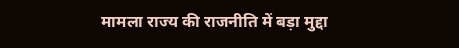मामला राज्य की राजनीति में बड़ा मुद्दा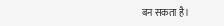बन सकता है।